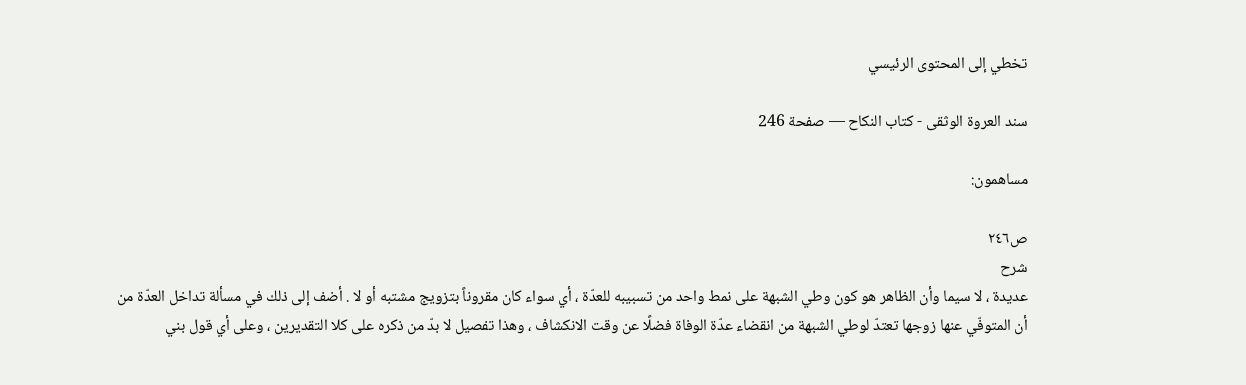تخطي إلى المحتوى الرئيسي

سند العروة الوثقى - كتاب النكاح — صفحة 246

مساهمون:

ص٢٤٦
شرح
عديدة ، لا سيما وأن الظاهر هو كون وطي الشبهة على نمط واحد من تسبيبه للعدّة ، أي سواء كان مقروناً بتزويج مشتبه أو لا . أضف إلى ذلك في مسألة تداخل العدّة من أن المتوفّي عنها زوجها تعتدّ لوطي الشبهة من انقضاء عدّة الوفاة فضلًا عن وقت الانكشاف ، وهذا تفصيل لا بدّ من ذكره على كلا التقديرين ، وعلى أي قول بني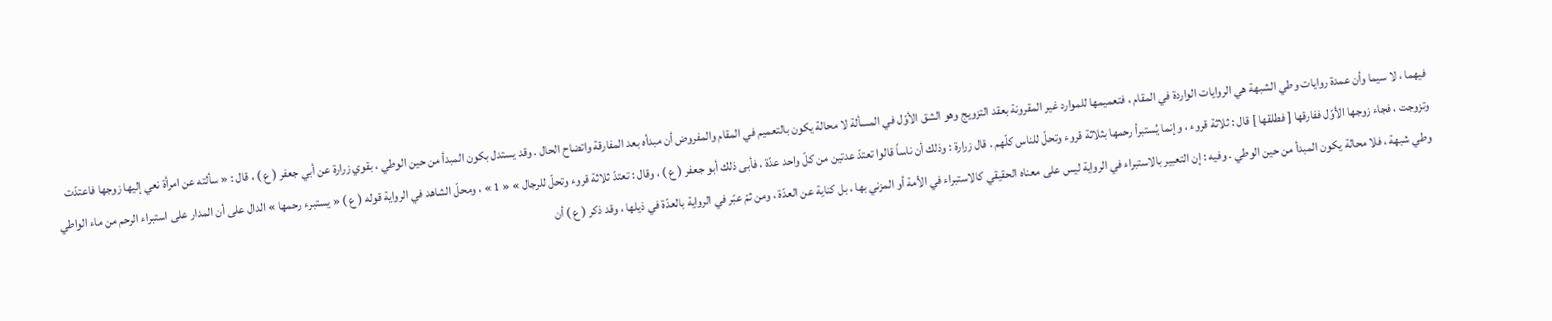فيهما ، لا سيما وأن عمدة روايات وطي الشبهة هي الروايات الواردة في المقام ، فتعميمها للموارد غير المقرونة بعقد التزويج وهو الشق الأوّل في المسألة لا محالة يكون بالتعميم في المقام والمفروض أن مبدأه بعد المفارقة واتضاح الحال . وقد يستدل بكون المبدأ من حين الوطي ، بقوي زرارة عن أبي جعفر ( ع ) ، قال : « سألته عن امرأة نعي إليها زوجها فاعتدّت وتزوجت ، فجاء زوجها الأوّل ففارقها [ فطلقها ] قال : ثلاثة قروء ، وإنما يُستبرأ رحمها بثلاثة قروء وتحلّ للناس كلّهم . قال زرارة : وذلك أن ناساً قالوا تعتدّ عدتين من كلّ واحد عدّة ، فأبى ذلك أبو جعفر ( ع ) ، وقال : تعتدّ ثلاثة قروء وتحلّ للرجال » « 1 » ، ومحلّ الشاهد في الرواية قوله ( ع ) « يستبرء رحمها » الدال على أن المدار على استبراء الرحم من ماء الواطي وطي شبهة ، فلا محالة يكون المبدأ من حين الوطي . وفيه : إن التعبير بالاستبراء في الرواية ليس على معناه الحقيقي كالاستبراء في الأمة أو المزني بها ، بل كناية عن العدّة ، ومن ثمّ عبّر في الرواية بالعدّة في ذيلها ، وقد ذكر ( ع ) أن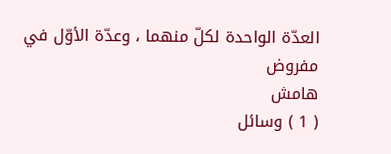العدّة الواحدة لكلّ منهما ، وعدّة الأوّل في مفروض
هامش
( 1 ) وسائل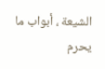الشيعة ، أبواب ما يحرم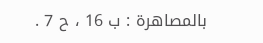بالمصاهرة : ب 16 ، ح 7 .